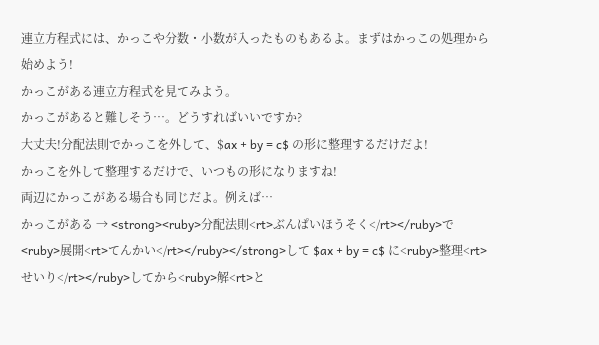連立方程式には、かっこや分数・小数が入ったものもあるよ。まずはかっこの処理から始めよう!
かっこがある連立方程式を見てみよう。
かっこがあると難しそう…。どうすればいいですか?
大丈夫!分配法則でかっこを外して、$ax + by = c$ の形に整理するだけだよ!
かっこを外して整理するだけで、いつもの形になりますね!
両辺にかっこがある場合も同じだよ。例えば…
かっこがある → <strong><ruby>分配法則<rt>ぶんぱいほうそく</rt></ruby>で<ruby>展開<rt>てんかい</rt></ruby></strong>して $ax + by = c$ に<ruby>整理<rt>せいり</rt></ruby>してから<ruby>解<rt>と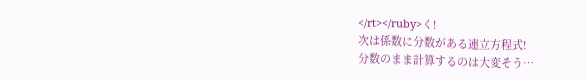</rt></ruby>く!
次は係数に分数がある連立方程式!
分数のまま計算するのは大変そう…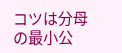コツは分母の最小公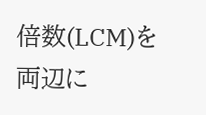倍数(LCM)を両辺に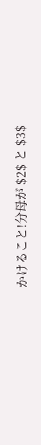かけること!分母が $2$ と $3$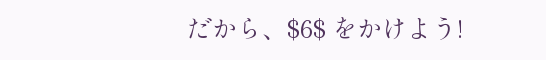だから、$6$ をかけよう!